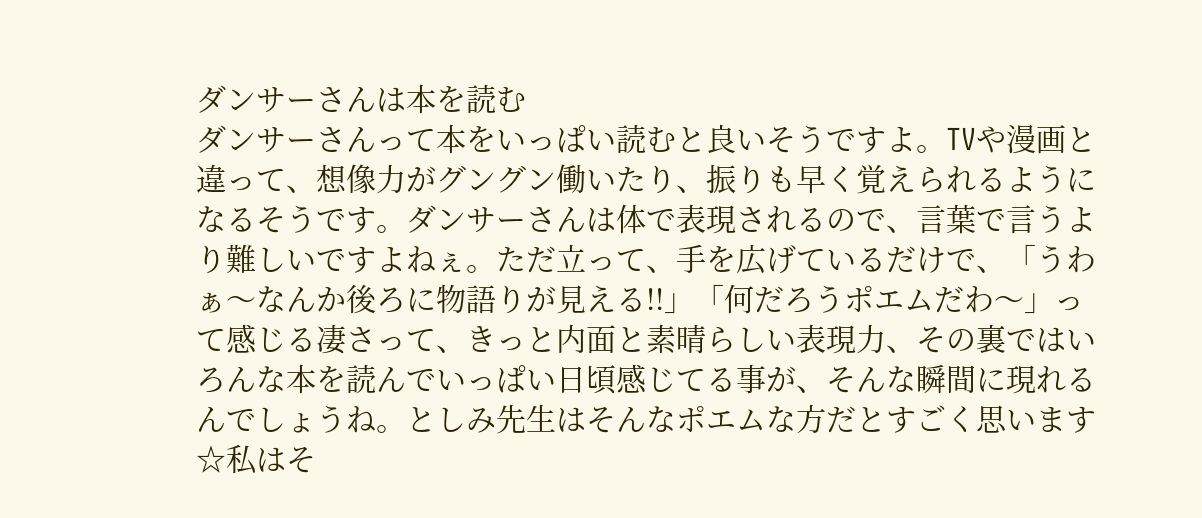ダンサーさんは本を読む
ダンサーさんって本をいっぱい読むと良いそうですよ。TVや漫画と違って、想像力がグングン働いたり、振りも早く覚えられるようになるそうです。ダンサーさんは体で表現されるので、言葉で言うより難しいですよねぇ。ただ立って、手を広げているだけで、「うわぁ〜なんか後ろに物語りが見える!!」「何だろうポエムだわ〜」って感じる凄さって、きっと内面と素晴らしい表現力、その裏ではいろんな本を読んでいっぱい日頃感じてる事が、そんな瞬間に現れるんでしょうね。としみ先生はそんなポエムな方だとすごく思います☆私はそ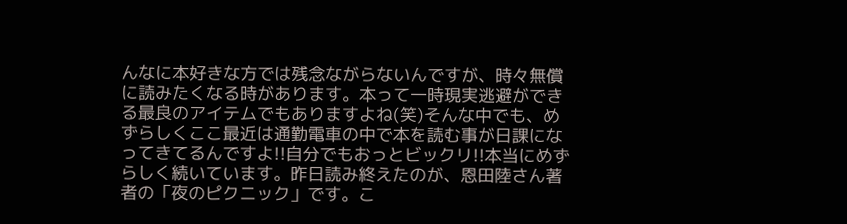んなに本好きな方では残念ながらないんですが、時々無償に読みたくなる時があります。本って一時現実逃避ができる最良のアイテムでもありますよね(笑)そんな中でも、めずらしくここ最近は通勤電車の中で本を読む事が日課になってきてるんですよ!!自分でもおっとビックリ!!本当にめずらしく続いています。昨日読み終えたのが、恩田陸さん著者の「夜のピクニック」です。こ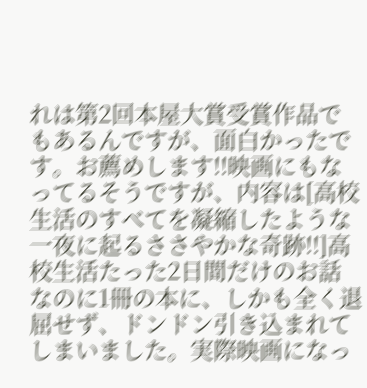れは第2回本屋大賞受賞作品でもあるんですが、面白かったです。お薦めします!!映画にもなってるそうですが、内容は[高校生活のすべてを凝縮したような一夜に起るささやかな奇跡!!]高校生活たった2日間だけのお話なのに1冊の本に、しかも全く退屈せず、ドンドン引き込まれてしまいました。実際映画になっ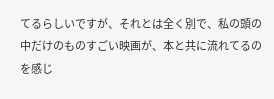てるらしいですが、それとは全く別で、私の頭の中だけのものすごい映画が、本と共に流れてるのを感じ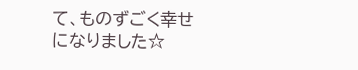て、ものずごく幸せになりました☆